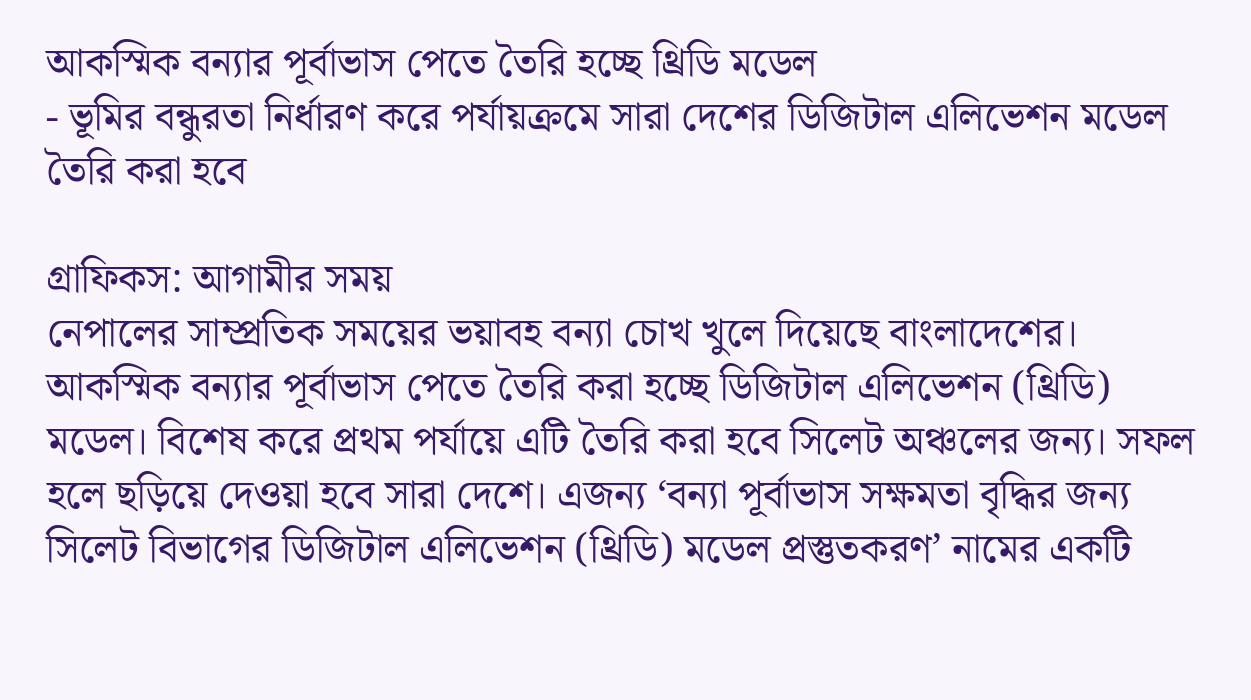আকস্মিক বন্যার পূর্বাভাস পেতে তৈরি হচ্ছে থ্রিডি মডেল
- ভূমির বন্ধুরতা নির্ধারণ করে পর্যায়ক্রমে সারা দেশের ডিজিটাল এলিভেশন মডেল তৈরি করা হবে

গ্রাফিকস: আগামীর সময়
নেপালের সাম্প্রতিক সময়ের ভয়াবহ বন্যা চোখ খুলে দিয়েছে বাংলাদেশের। আকস্মিক বন্যার পূর্বাভাস পেতে তৈরি করা হচ্ছে ডিজিটাল এলিভেশন (থ্রিডি) মডেল। বিশেষ করে প্রথম পর্যায়ে এটি তৈরি করা হবে সিলেট অঞ্চলের জন্য। সফল হলে ছড়িয়ে দেওয়া হবে সারা দেশে। এজন্য ‘বন্যা পূর্বাভাস সক্ষমতা বৃদ্ধির জন্য সিলেট বিভাগের ডিজিটাল এলিভেশন (থ্রিডি) মডেল প্রস্তুতকরণ’ নামের একটি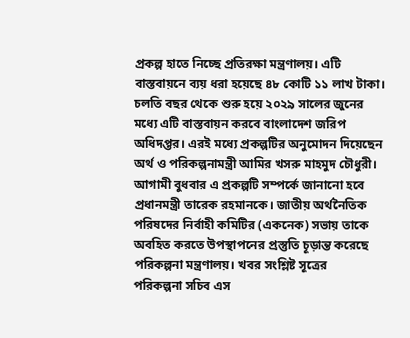প্রকল্প হাতে নিচ্ছে প্রতিরক্ষা মন্ত্রণালয়। এটি বাস্তবায়নে ব্যয় ধরা হয়েছে ৪৮ কোটি ১১ লাখ টাকা।
চলতি বছর থেকে শুরু হয়ে ২০২৯ সালের জুনের মধ্যে এটি বাস্তবায়ন করবে বাংলাদেশ জরিপ অধিদপ্তর। এরই মধ্যে প্রকল্পটির অনুমোদন দিয়েছেন অর্থ ও পরিকল্পনামন্ত্রী আমির খসরু মাহমুদ চৌধুরী। আগামী বুধবার এ প্রকল্পটি সম্পর্কে জানানো হবে প্রধানমন্ত্রী তারেক রহমানকে। জাতীয় অর্থনৈতিক পরিষদের নির্বাহী কমিটির (একনেক) সভায় তাকে অবহিত করতে উপস্থাপনের প্রস্তুতি চূড়ান্ত করেছে পরিকল্পনা মন্ত্রণালয়। খবর সংশ্লিষ্ট সূত্রের
পরিকল্পনা সচিব এস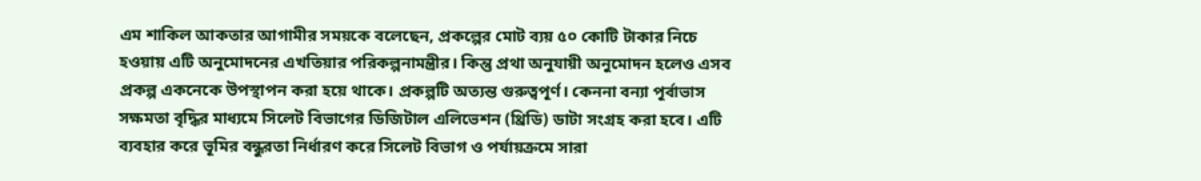এম শাকিল আকতার আগামীর সময়কে বলেছেন, প্রকল্পের মোট ব্যয় ৫০ কোটি টাকার নিচে হওয়ায় এটি অনুমোদনের এখতিয়ার পরিকল্পনামন্ত্রীর। কিন্তু প্রথা অনুযায়ী অনুমোদন হলেও এসব প্রকল্প একনেকে উপস্থাপন করা হয়ে থাকে। প্রকল্পটি অত্যন্ত গুরুত্বপূর্ণ। কেননা বন্যা পূর্বাভাস সক্ষমতা বৃদ্ধির মাধ্যমে সিলেট বিভাগের ডিজিটাল এলিভেশন (থ্রিডি) ডাটা সংগ্রহ করা হবে। এটি ব্যবহার করে ভূমির বন্ধুরতা নির্ধারণ করে সিলেট বিভাগ ও পর্যায়ক্রমে সারা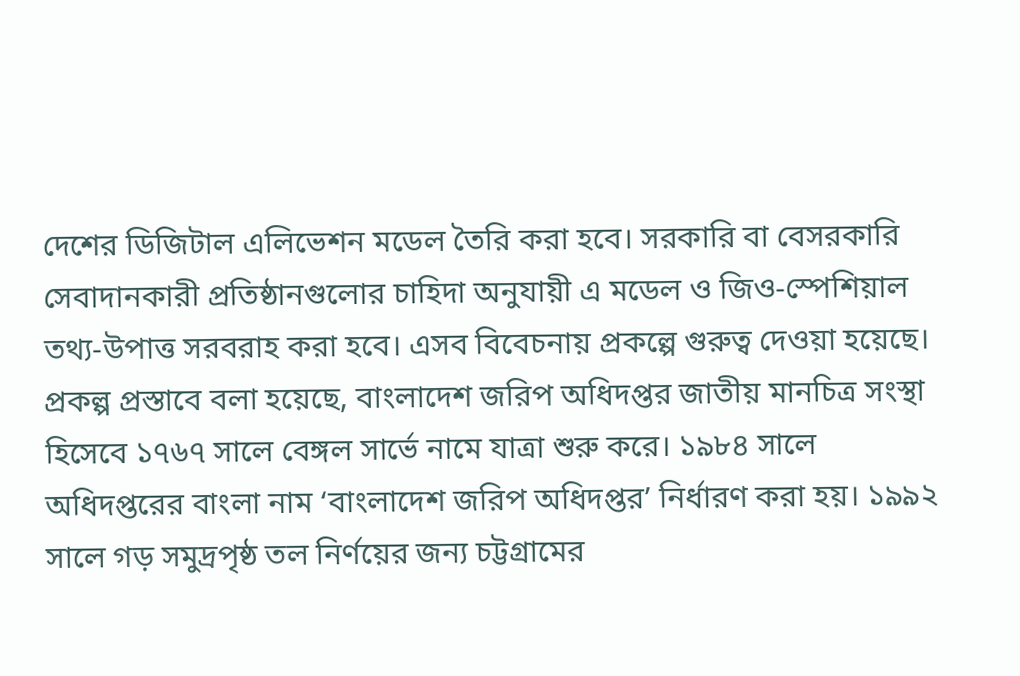দেশের ডিজিটাল এলিভেশন মডেল তৈরি করা হবে। সরকারি বা বেসরকারি সেবাদানকারী প্রতিষ্ঠানগুলোর চাহিদা অনুযায়ী এ মডেল ও জিও-স্পেশিয়াল তথ্য-উপাত্ত সরবরাহ করা হবে। এসব বিবেচনায় প্রকল্পে গুরুত্ব দেওয়া হয়েছে।
প্রকল্প প্রস্তাবে বলা হয়েছে, বাংলাদেশ জরিপ অধিদপ্তর জাতীয় মানচিত্র সংস্থা হিসেবে ১৭৬৭ সালে বেঙ্গল সার্ভে নামে যাত্রা শুরু করে। ১৯৮৪ সালে অধিদপ্তরের বাংলা নাম ‘বাংলাদেশ জরিপ অধিদপ্তর’ নির্ধারণ করা হয়। ১৯৯২ সালে গড় সমুদ্রপৃষ্ঠ তল নির্ণয়ের জন্য চট্টগ্রামের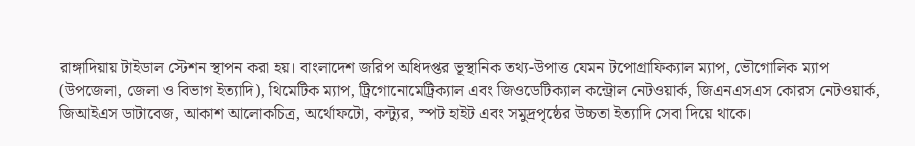রাঙ্গাদিয়ায় টাইডাল স্টেশন স্থাপন করা হয়। বাংলাদেশ জরিপ অধিদপ্তর ভূস্থানিক তথ্য-উপাত্ত যেমন টপোগ্রাফিক্যাল ম্যাপ, ভৌগোলিক ম্যাপ (উপজেলা, জেলা ও বিভাগ ইত্যাদি), থিমেটিক ম্যাপ, ট্রিগোনোমেট্রিক্যাল এবং জিওডেটিক্যাল কন্ট্রোল নেটওয়ার্ক, জিএনএসএস কোরস নেটওয়ার্ক, জিআইএস ডাটাবেজ, আকাশ আলোকচিত্র, অর্থোফটো, কন্ট্যুর, স্পট হাইট এবং সমুদ্রপৃষ্ঠের উচ্চতা ইত্যাদি সেবা দিয়ে থাকে।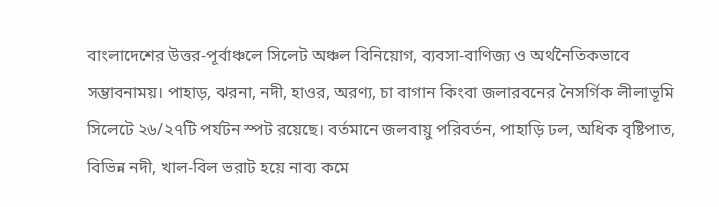বাংলাদেশের উত্তর-পূর্বাঞ্চলে সিলেট অঞ্চল বিনিয়োগ, ব্যবসা-বাণিজ্য ও অর্থনৈতিকভাবে সম্ভাবনাময়। পাহাড়, ঝরনা, নদী, হাওর, অরণ্য, চা বাগান কিংবা জলারবনের নৈসর্গিক লীলাভূমি সিলেটে ২৬/২৭টি পর্যটন স্পট রয়েছে। বর্তমানে জলবায়ু পরিবর্তন, পাহাড়ি ঢল, অধিক বৃষ্টিপাত, বিভিন্ন নদী, খাল-বিল ভরাট হয়ে নাব্য কমে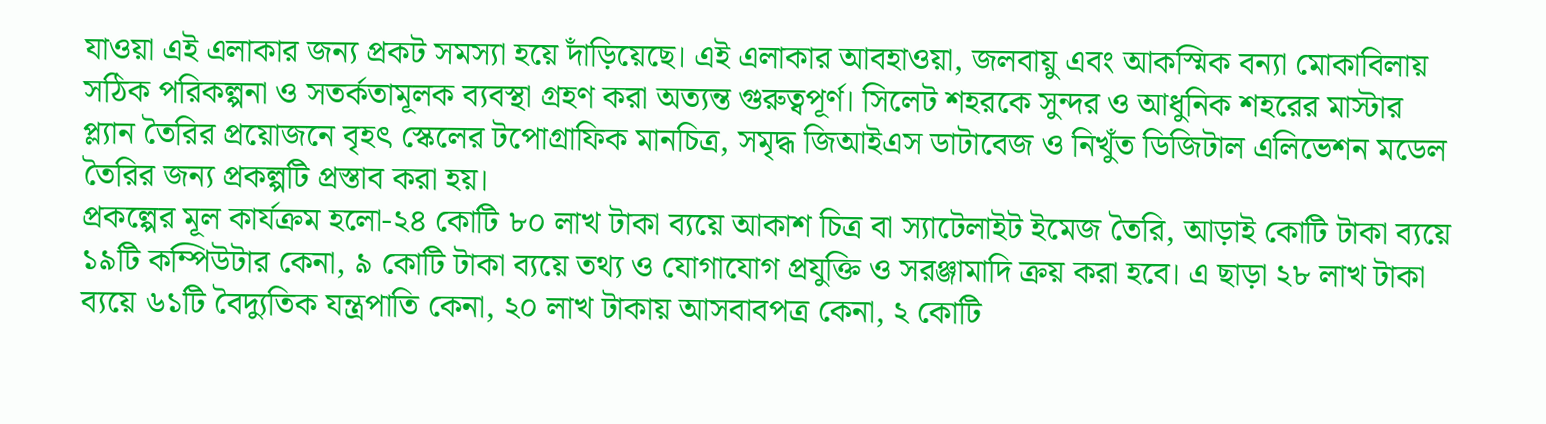যাওয়া এই এলাকার জন্য প্রকট সমস্যা হয়ে দাঁড়িয়েছে। এই এলাকার আবহাওয়া, জলবায়ু এবং আকস্মিক বন্যা মোকাবিলায় সঠিক পরিকল্পনা ও সতর্কতামূলক ব্যবস্থা গ্রহণ করা অত্যন্ত গুরুত্বপূর্ণ। সিলেট শহরকে সুন্দর ও আধুনিক শহরের মাস্টার প্ল্যান তৈরির প্রয়োজনে বৃহৎ স্কেলের টপোগ্রাফিক মানচিত্র, সমৃদ্ধ জিআইএস ডাটাবেজ ও নিখুঁত ডিজিটাল এলিভেশন মডেল তৈরির জন্য প্রকল্পটি প্রস্তাব করা হয়।
প্রকল্পের মূল কার্যক্রম হলো-২৪ কোটি ৮০ লাখ টাকা ব্যয়ে আকাশ চিত্র বা স্যাটেলাইট ইমেজ তৈরি, আড়াই কোটি টাকা ব্যয়ে ১৯টি কম্পিউটার কেনা, ৯ কোটি টাকা ব্যয়ে তথ্য ও যোগাযোগ প্রযুক্তি ও সরঞ্জামাদি ক্রয় করা হবে। এ ছাড়া ২৮ লাখ টাকা ব্যয়ে ৬১টি বৈদ্যুতিক যন্ত্রপাতি কেনা, ২০ লাখ টাকায় আসবাবপত্র কেনা, ২ কোটি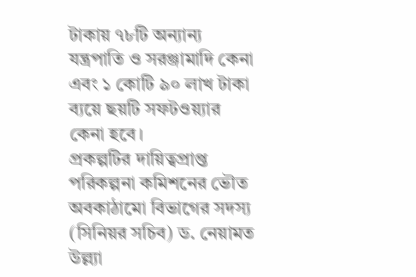টাকায় ৭৮টি অন্যান্য যন্ত্রপাতি ও সরঞ্জামাদি কেনা এবং ১ কোটি ৯০ লাখ টাকা ব্যয়ে ছয়টি সফটওয়্যার কেনা হবে।
প্রকল্পটির দায়িত্বপ্রাপ্ত পরিকল্পনা কমিশনের ভৌত অবকাঠামো বিভাগের সদস্য (সিনিয়র সচিব) ড. নেয়ামত উল্ল্যা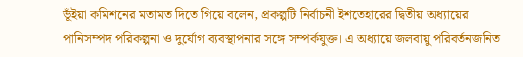ভূঁইয়া কমিশনের মতামত দিতে গিয়ে বলেন, প্রকল্পটি নির্বাচনী ইশতেহারের দ্বিতীয় অধ্যায়ের পানিসম্পদ পরিকল্পনা ও দুর্যোগ ব্যবস্থাপনার সঙ্গে সম্পর্কযুক্ত। এ অধ্যায়ে জলবায়ু পরিবর্তনজনিত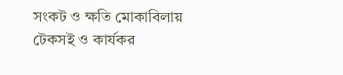সংকট ও ক্ষতি মোকাবিলায় টেকসই ও কার্যকর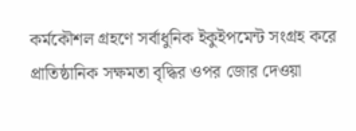কর্মকৌশল গ্রহণে সর্বাধুনিক ইকুইপমেন্ট সংগ্রহ করে প্রাতিষ্ঠানিক সক্ষমতা বৃদ্ধির ওপর জোর দেওয়া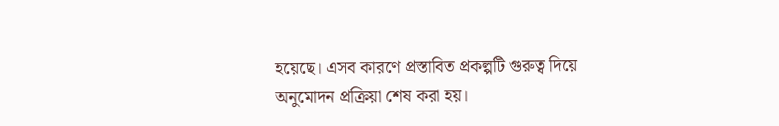হয়েছে। এসব কারণে প্রস্তাবিত প্রকল্পটি গুরুত্ব দিয়ে অনুমোদন প্রক্রিয়া শেষ করা হয়।